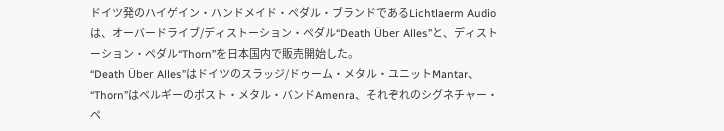ドイツ発のハイゲイン・ハンドメイド・ペダル・ブランドであるLichtlaerm Audioは、オーバードライブ/ディストーション・ペダル“Death Über Alles”と、ディストーション・ペダル“Thorn”を日本国内で販売開始した。
“Death Über Alles”はドイツのスラッジ/ドゥーム・メタル・ユニットMantar、“Thorn”はベルギーのポスト・メタル・バンドAmenra、それぞれのシグネチャー・ペ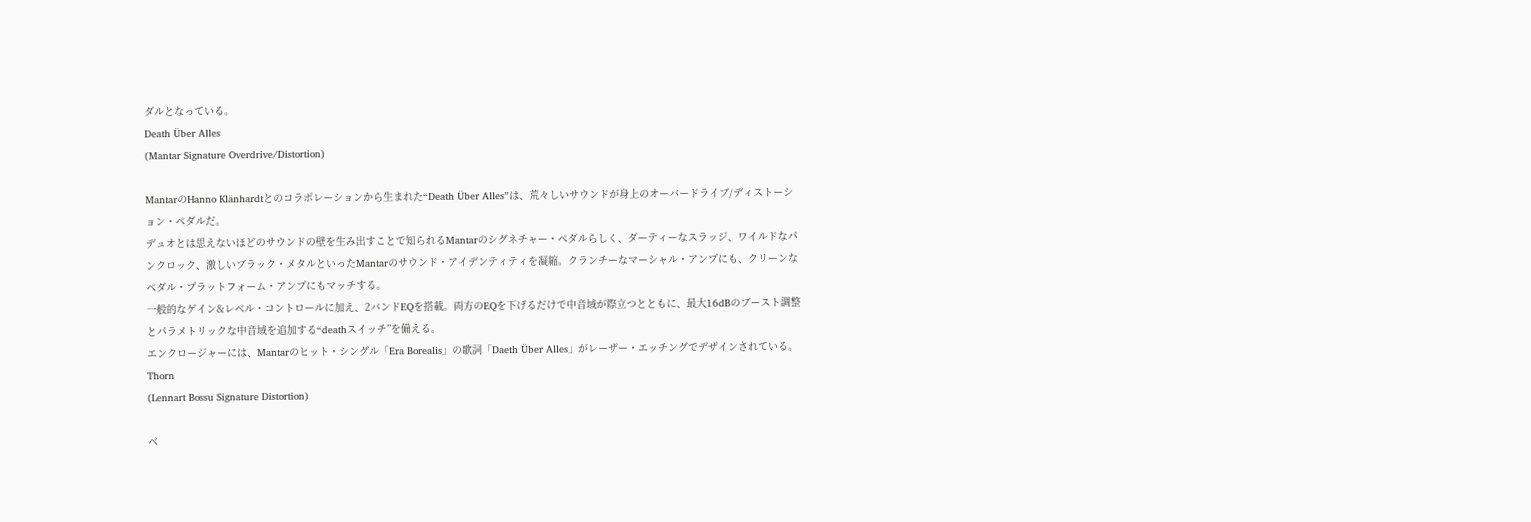ダルとなっている。
Death Über Alles
(Mantar Signature Overdrive/Distortion)

MantarのHanno Klänhardtとのコラボレーションから生まれた“Death Über Alles”は、荒々しいサウンドが身上のオーバードライブ/ディストーション・ペダルだ。
デュオとは思えないほどのサウンドの壁を生み出すことで知られるMantarのシグネチャー・ペダルらしく、ダーティーなスラッジ、ワイルドなパンクロック、激しいブラック・メタルといったMantarのサウンド・アイデンティティを凝縮。クランチーなマーシャル・アンプにも、クリーンなペダル・プラットフォーム・アンプにもマッチする。
一般的なゲイン&レベル・コントロールに加え、2バンドEQを搭載。両方のEQを下げるだけで中音域が際立つとともに、最大16dBのブースト調整とパラメトリックな中音域を追加する“deathスイッチ”を備える。
エンクロージャーには、Mantarのヒット・シングル「Era Borealis」の歌詞「Daeth Über Alles」がレーザー・エッチングでデザインされている。
Thorn
(Lennart Bossu Signature Distortion)

ベ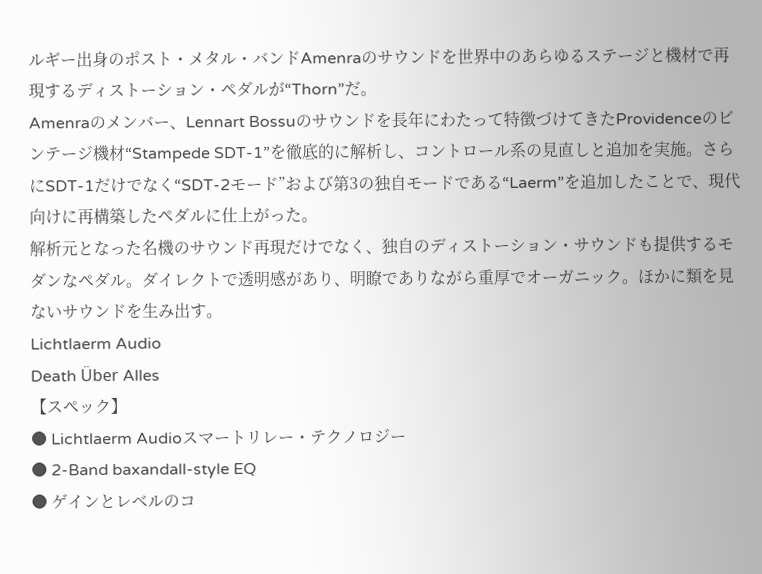ルギー出身のポスト・メタル・バンドAmenraのサウンドを世界中のあらゆるステージと機材で再現するディストーション・ペダルが“Thorn”だ。
Amenraのメンバー、Lennart Bossuのサウンドを長年にわたって特徴づけてきたProvidenceのビンテージ機材“Stampede SDT-1”を徹底的に解析し、コントロール系の見直しと追加を実施。さらにSDT-1だけでなく“SDT-2モード”および第3の独自モードである“Laerm”を追加したことで、現代向けに再構築したペダルに仕上がった。
解析元となった名機のサウンド再現だけでなく、独自のディストーション・サウンドも提供するモダンなペダル。ダイレクトで透明感があり、明瞭でありながら重厚でオーガニック。ほかに類を見ないサウンドを生み出す。
Lichtlaerm Audio
Death Über Alles
【スペック】
● Lichtlaerm Audioスマートリレー・テクノロジー
● 2-Band baxandall-style EQ
● ゲインとレベルのコ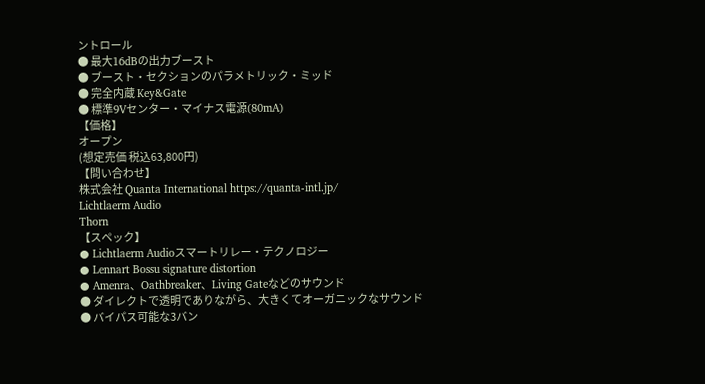ントロール
● 最大16dBの出力ブースト
● ブースト・セクションのパラメトリック・ミッド
● 完全内蔵 Key&Gate
● 標準9Vセンター・マイナス電源(80mA)
【価格】
オープン
(想定売価 税込63,800円)
【問い合わせ】
株式会社 Quanta International https://quanta-intl.jp/
Lichtlaerm Audio
Thorn
【スペック】
● Lichtlaerm Audioスマートリレー・テクノロジー
● Lennart Bossu signature distortion
● Amenra、Oathbreaker、Living Gateなどのサウンド
● ダイレクトで透明でありながら、大きくてオーガニックなサウンド
● バイパス可能な3バン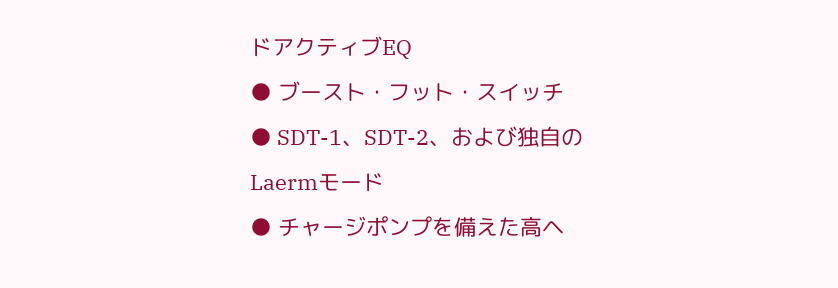ドアクティブEQ
● ブースト・フット・スイッチ
● SDT-1、SDT-2、および独自のLaermモード
● チャージポンプを備えた高ヘ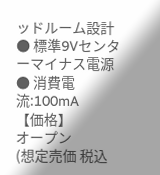ッドルーム設計
● 標準9Vセンターマイナス電源
● 消費電流:100mA
【価格】
オープン
(想定売価 税込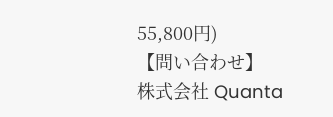55,800円)
【問い合わせ】
株式会社 Quanta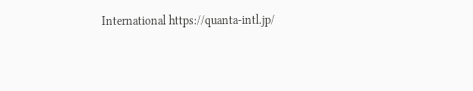International https://quanta-intl.jp/